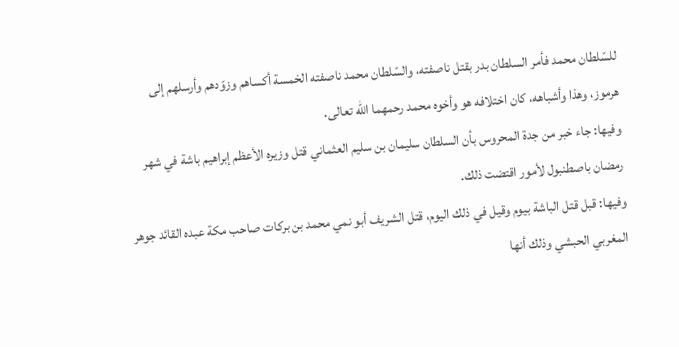للسّلطان محمد فأمر السلطان بدر بقتل ناصفته، والسّلطان محمد ناصفته الخمسة أكساهم وزوّدهم وأرسلهم إلى هرموز، وهذا وأشباهه، كان اختلافه هو وأخوه محمد رحمهما الله تعالى.
وفيها: جاء خبر من جدة المحروس بأن السلطان سليمان بن سليم العثماني قتل وزيره الأعظم إبراهيم باشة في شهر رمضان باصطنبول لأمور اقتضت ذلك.
وفيها: قبل قتل الباشة بيوم وقيل في ذلك اليوم، قتل الشريف أبو نمي محمد بن بركات صاحب مكة عبده القائد جوهر المغربي الحبشي وذلك أنها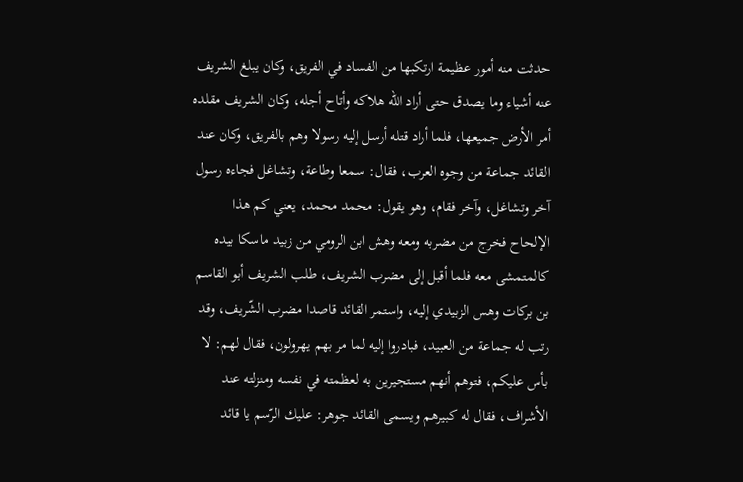حدثت منه أمور عظيمة ارتكبها من الفساد في الفريق، وكان يبلغ الشريف عنه أشياء وما يصدق حتى أراد الله هلاكه وأتاح أجله، وكان الشريف مقلده أمر الأرض جميعها، فلما أراد قتله أرسل إليه رسولا وهم بالفريق، وكان عند القائد جماعة من وجوه العرب، فقال: سمعا وطاعة، وتشاغل فجاءه رسول آخر وتشاغل، وآخر فقام، وهو يقول: محمد محمد، يعني كم هذا الإلحاح فخرج من مضربه ومعه وهش ابن الرومي من زبيد ماسكا بيده كالمتمشى معه فلما أقبل إلى مضرب الشريف، طلب الشريف أبو القاسم بن بركات وهس الزبيدي إليه، واستمر القائد قاصدا مضرب الشّريف، وقد رتب له جماعة من العبيد، فبادروا إليه لما مر بهم يهرولون، فقال لهم: لا بأس عليكم، فتوهم أنهم مستجيرين به لعظمته في نفسه ومنزلته عند الأشراف، فقال له كبيرهم ويسمى القائد جوهر: عليك الرّسم يا قائد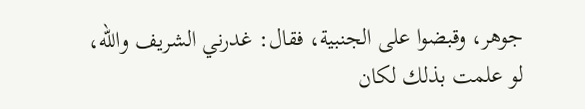جوهر، وقبضوا على الجنبية، فقال: غدرني الشريف والله، لو علمت بذلك لكان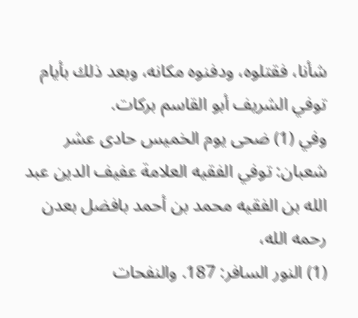شأنا، فقتلوه، ودفنوه مكانه، وبعد ذلك بأيام توفي الشريف أبو القاسم بركات.
وفي (1) ضحى يوم الخميس حادى عشر شعبان: توفي الفقيه العلامة عفيف الدين عبد الله بن الفقيه محمد بن أحمد بافضل بعدن رحمه الله،
(1) النور السافر: 187. والنفحات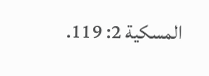المسكية 2: 119.